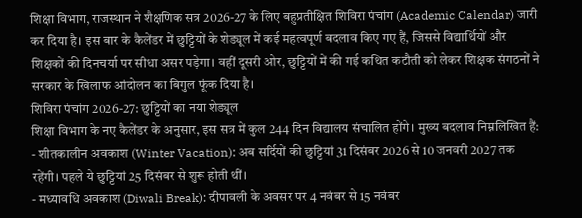शिक्षा विभाग, राजस्थान ने शैक्षणिक सत्र 2026-27 के लिए बहुप्रतीक्षित शिविरा पंचांग (Academic Calendar) जारी कर दिया है। इस बार के कैलेंडर में छुट्टियों के शेड्यूल में कई महत्वपूर्ण बदलाव किए गए हैं, जिससे विद्यार्थियों और शिक्षकों की दिनचर्या पर सीधा असर पड़ेगा। वहीं दूसरी ओर, छुट्टियों में की गई कथित कटौती को लेकर शिक्षक संगठनों ने सरकार के खिलाफ आंदोलन का बिगुल फूंक दिया है।
शिविरा पंचांग 2026-27: छुट्टियों का नया शेड्यूल
शिक्षा विभाग के नए कैलेंडर के अनुसार, इस सत्र में कुल 244 दिन विद्यालय संचालित होंगे। मुख्य बदलाव निम्नलिखित हैं:
- शीतकालीन अवकाश (Winter Vacation): अब सर्दियों की छुट्टियां 31 दिसंबर 2026 से 10 जनवरी 2027 तक रहेंगी। पहले ये छुट्टियां 25 दिसंबर से शुरू होती थीं।
- मध्यावधि अवकाश (Diwali Break): दीपावली के अवसर पर 4 नवंबर से 15 नवंबर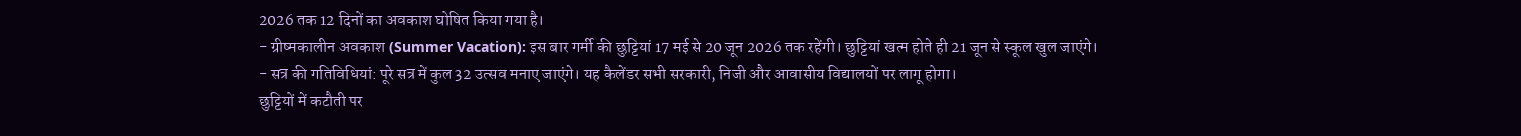2026 तक 12 दिनों का अवकाश घोषित किया गया है।
- ग्रीष्मकालीन अवकाश (Summer Vacation): इस बार गर्मी की छुट्टियां 17 मई से 20 जून 2026 तक रहेंगी। छुट्टियां खत्म होते ही 21 जून से स्कूल खुल जाएंगे।
- सत्र की गतिविधियां: पूरे सत्र में कुल 32 उत्सव मनाए जाएंगे। यह कैलेंडर सभी सरकारी, निजी और आवासीय विद्यालयों पर लागू होगा।
छुट्टियों में कटौती पर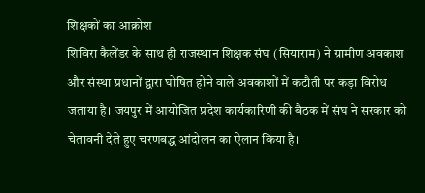शिक्षकों का आक्रोश
शिविरा कैलेंडर के साथ ही राजस्थान शिक्षक संघ (सियाराम) ने ग्रामीण अवकाश और संस्था प्रधानों द्वारा घोषित होने वाले अवकाशों में कटौती पर कड़ा विरोध जताया है। जयपुर में आयोजित प्रदेश कार्यकारिणी की बैठक में संघ ने सरकार को चेतावनी देते हुए चरणबद्ध आंदोलन का ऐलान किया है।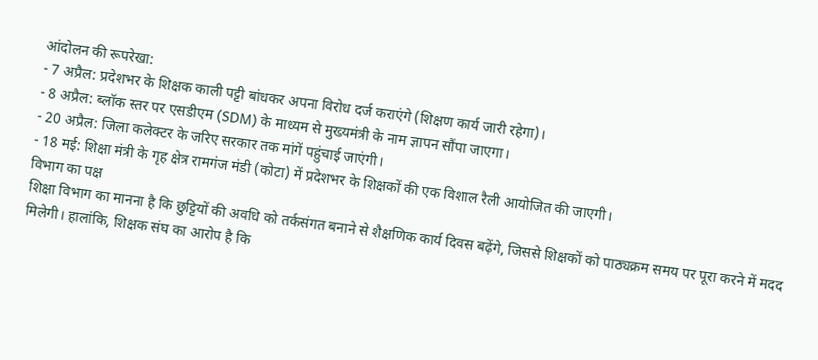आंदोलन की रूपरेखा:
- 7 अप्रैल: प्रदेशभर के शिक्षक काली पट्टी बांधकर अपना विरोध दर्ज कराएंगे (शिक्षण कार्य जारी रहेगा)।
- 8 अप्रैल: ब्लॉक स्तर पर एसडीएम (SDM) के माध्यम से मुख्यमंत्री के नाम ज्ञापन सौंपा जाएगा।
- 20 अप्रैल: जिला कलेक्टर के जरिए सरकार तक मांगें पहुंचाई जाएंगी।
- 18 मई: शिक्षा मंत्री के गृह क्षेत्र रामगंज मंडी (कोटा) में प्रदेशभर के शिक्षकों की एक विशाल रैली आयोजित की जाएगी।
विभाग का पक्ष
शिक्षा विभाग का मानना है कि छुट्टियों की अवधि को तर्कसंगत बनाने से शैक्षणिक कार्य दिवस बढ़ेंगे, जिससे शिक्षकों को पाठ्यक्रम समय पर पूरा करने में मदद मिलेगी। हालांकि, शिक्षक संघ का आरोप है कि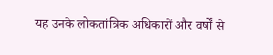यह उनके लोकतांत्रिक अधिकारों और वर्षों से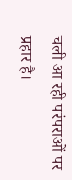चली आ रही परंपराओं पर प्रहार है।